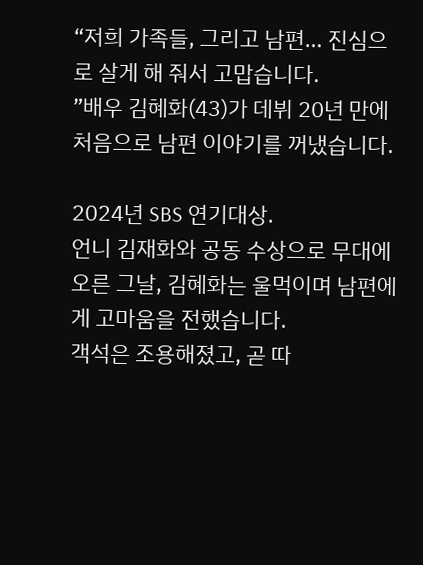“저희 가족들, 그리고 남편… 진심으로 살게 해 줘서 고맙습니다.
”배우 김혜화(43)가 데뷔 20년 만에 처음으로 남편 이야기를 꺼냈습니다.

2024년 SBS 연기대상.
언니 김재화와 공동 수상으로 무대에 오른 그날, 김혜화는 울먹이며 남편에게 고마움을 전했습니다.
객석은 조용해졌고, 곧 따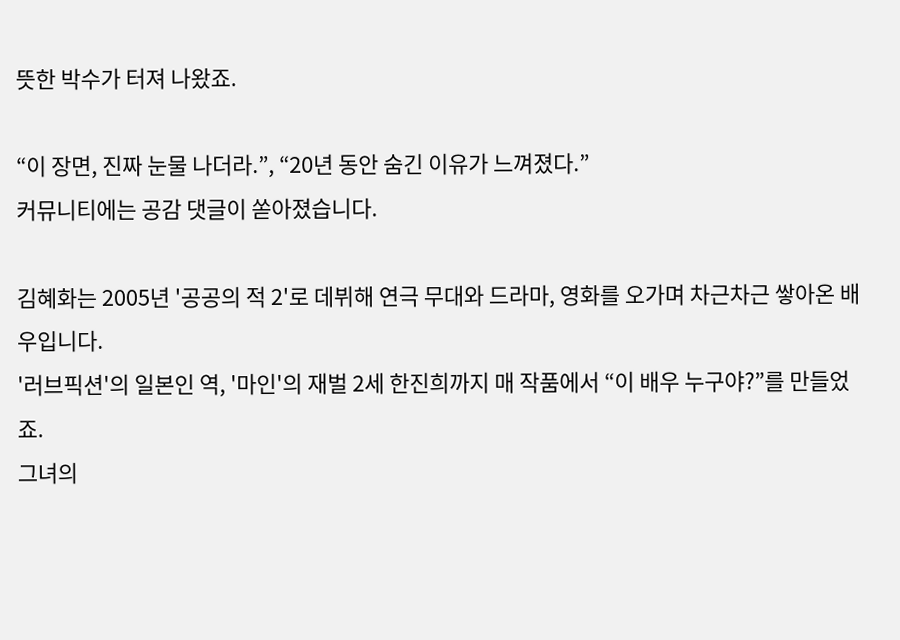뜻한 박수가 터져 나왔죠.

“이 장면, 진짜 눈물 나더라.”, “20년 동안 숨긴 이유가 느껴졌다.”
커뮤니티에는 공감 댓글이 쏟아졌습니다.

김혜화는 2005년 '공공의 적 2'로 데뷔해 연극 무대와 드라마, 영화를 오가며 차근차근 쌓아온 배우입니다.
'러브픽션'의 일본인 역, '마인'의 재벌 2세 한진희까지 매 작품에서 “이 배우 누구야?”를 만들었죠.
그녀의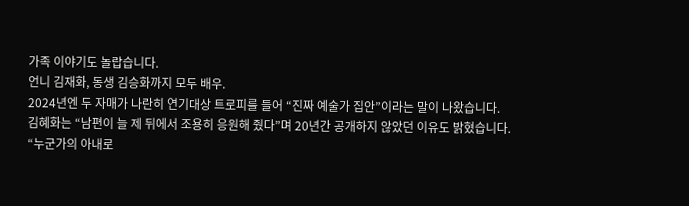가족 이야기도 놀랍습니다.
언니 김재화, 동생 김승화까지 모두 배우.
2024년엔 두 자매가 나란히 연기대상 트로피를 들어 “진짜 예술가 집안”이라는 말이 나왔습니다.
김혜화는 “남편이 늘 제 뒤에서 조용히 응원해 줬다”며 20년간 공개하지 않았던 이유도 밝혔습니다.
“누군가의 아내로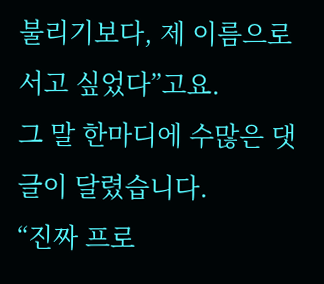불리기보다, 제 이름으로 서고 싶었다”고요.
그 말 한마디에 수많은 댓글이 달렸습니다.
“진짜 프로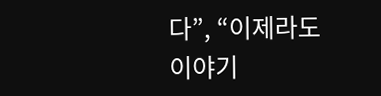다”, “이제라도 이야기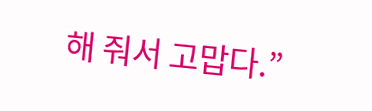해 줘서 고맙다.”